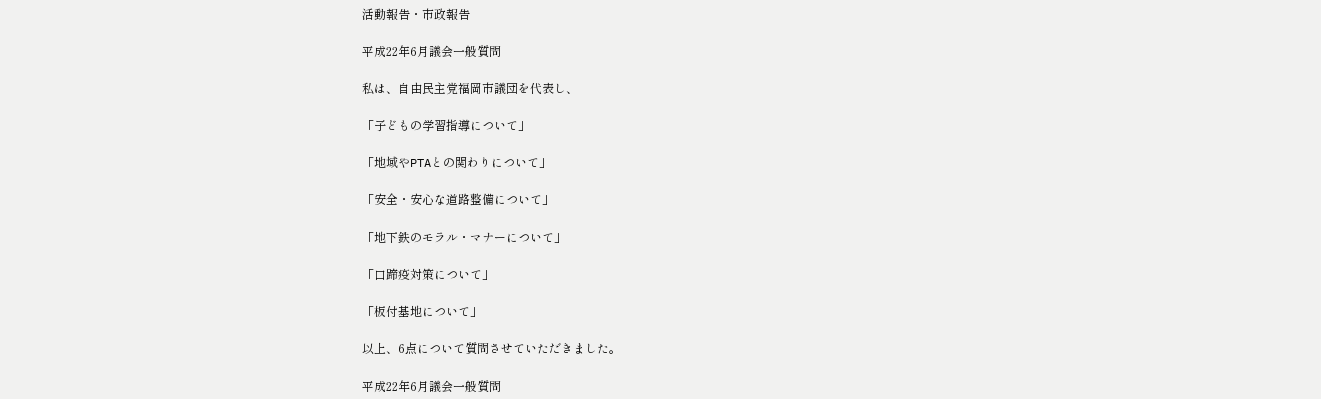活動報告・市政報告

平成22年6月議会一般質問

私は、自由民主党福岡市議団を代表し、

「子どもの学習指導について」

「地域やPTAとの関わりについて」

「安全・安心な道路整備について」

「地下鉄のモラル・マナーについて」

「口蹄疫対策について」

「板付基地について」

以上、6点について質問させていただきました。

平成22年6月議会一般質問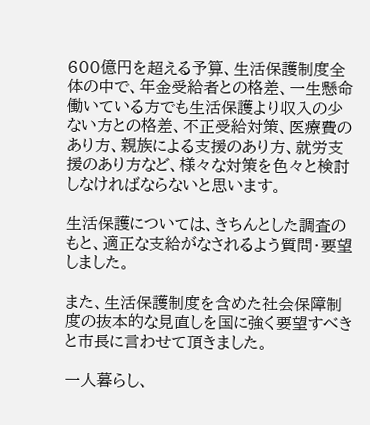600億円を超える予算、生活保護制度全体の中で、年金受給者との格差、一生懸命働いている方でも生活保護より収入の少ない方との格差、不正受給対策、医療費のあり方、親族による支援のあり方、就労支援のあり方など、様々な対策を色々と検討しなければならないと思います。

生活保護については、きちんとした調査のもと、適正な支給がなされるよう質問・要望しました。

また、生活保護制度を含めた社会保障制度の抜本的な見直しを国に強く要望すべきと市長に言わせて頂きました。

一人暮らし、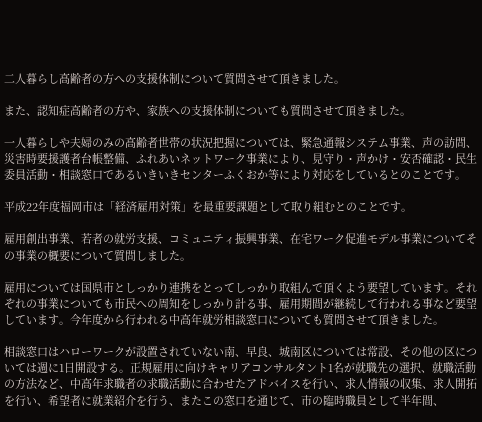二人暮らし高齢者の方への支援体制について質問させて頂きました。

また、認知症高齢者の方や、家族への支援体制についても質問させて頂きました。

一人暮らしや夫婦のみの高齢者世帯の状況把握については、緊急通報システム事業、声の訪問、災害時要援護者台帳整備、ふれあいネットワーク事業により、見守り・声かけ・安否確認・民生委員活動・相談窓口であるいきいきセンターふくおか等により対応をしているとのことです。

平成22年度福岡市は「経済雇用対策」を最重要課題として取り組むとのことです。

雇用創出事業、若者の就労支援、コミュニティ振興事業、在宅ワーク促進モデル事業についてその事業の概要について質問しました。

雇用については国県市としっかり連携をとってしっかり取組んで頂くよう要望しています。それぞれの事業についても市民への周知をしっかり計る事、雇用期間が継続して行われる事など要望しています。今年度から行われる中高年就労相談窓口についても質問させて頂きました。

相談窓口はハローワークが設置されていない南、早良、城南区については常設、その他の区については週に1日開設する。正規雇用に向けキャリアコンサルタント1名が就職先の選択、就職活動の方法など、中高年求職者の求職活動に合わせたアドバイスを行い、求人情報の収集、求人開拓を行い、希望者に就業紹介を行う、またこの窓口を通じて、市の臨時職員として半年間、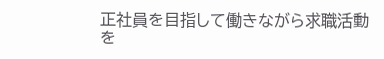正社員を目指して働きながら求職活動を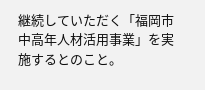継続していただく「福岡市中高年人材活用事業」を実施するとのこと。